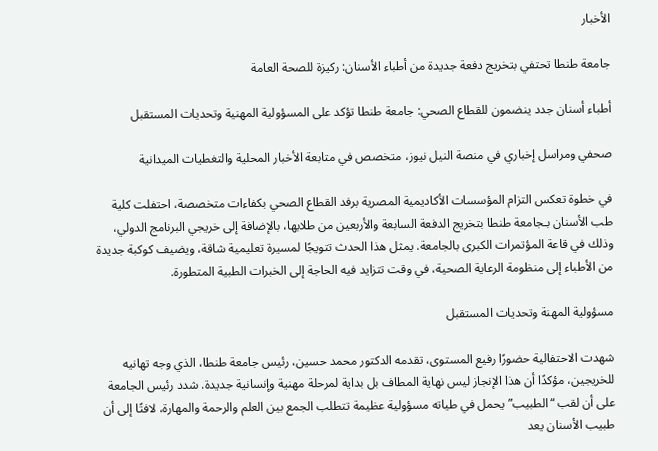الأخبار

جامعة طنطا تحتفي بتخريج دفعة جديدة من أطباء الأسنان: ركيزة للصحة العامة

أطباء أسنان جدد ينضمون للقطاع الصحي: جامعة طنطا تؤكد على المسؤولية المهنية وتحديات المستقبل

صحفي ومراسل إخباري في منصة النيل نيوز، متخصص في متابعة الأخبار المحلية والتغطيات الميدانية

في خطوة تعكس التزام المؤسسات الأكاديمية المصرية برفد القطاع الصحي بكفاءات متخصصة، احتفلت كلية طب الأسنان بـجامعة طنطا بتخريج الدفعة السابعة والأربعين من طلابها، بالإضافة إلى خريجي البرنامج الدولي، وذلك في قاعة المؤتمرات الكبرى بالجامعة. يمثل هذا الحدث تتويجًا لمسيرة تعليمية شاقة، ويضيف كوكبة جديدة من الأطباء إلى منظومة الرعاية الصحية، في وقت تتزايد فيه الحاجة إلى الخبرات الطبية المتطورة.

مسؤولية المهنة وتحديات المستقبل

شهدت الاحتفالية حضورًا رفيع المستوى، تقدمه الدكتور محمد حسين، رئيس جامعة طنطا، الذي وجه تهانيه للخريجين، مؤكدًا أن هذا الإنجاز ليس نهاية المطاف بل بداية لمرحلة مهنية وإنسانية جديدة. شدد رئيس الجامعة على أن لقب “الطبيب” يحمل في طياته مسؤولية عظيمة تتطلب الجمع بين العلم والرحمة والمهارة، لافتًا إلى أن طبيب الأسنان يعد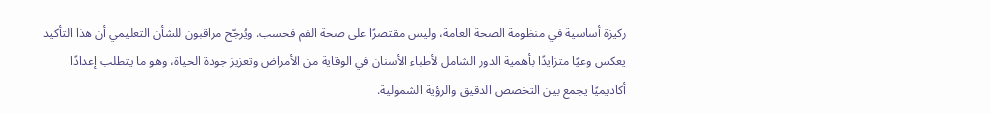ركيزة أساسية في منظومة الصحة العامة، وليس مقتصرًا على صحة الفم فحسب. ويُرجّح مراقبون للشأن التعليمي أن هذا التأكيد يعكس وعيًا متزايدًا بأهمية الدور الشامل لأطباء الأسنان في الوقاية من الأمراض وتعزيز جودة الحياة، وهو ما يتطلب إعدادًا أكاديميًا يجمع بين التخصص الدقيق والرؤية الشمولية.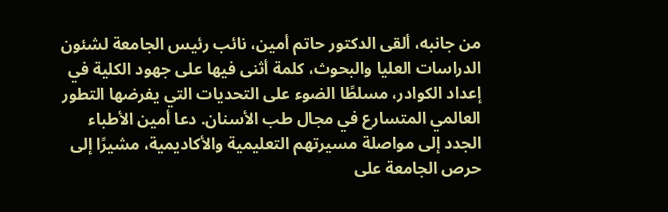من جانبه، ألقى الدكتور حاتم أمين، نائب رئيس الجامعة لشئون الدراسات العليا والبحوث، كلمة أثنى فيها على جهود الكلية في إعداد الكوادر، مسلطًا الضوء على التحديات التي يفرضها التطور العالمي المتسارع في مجال طب الأسنان. دعا أمين الأطباء الجدد إلى مواصلة مسيرتهم التعليمية والأكاديمية، مشيرًا إلى حرص الجامعة على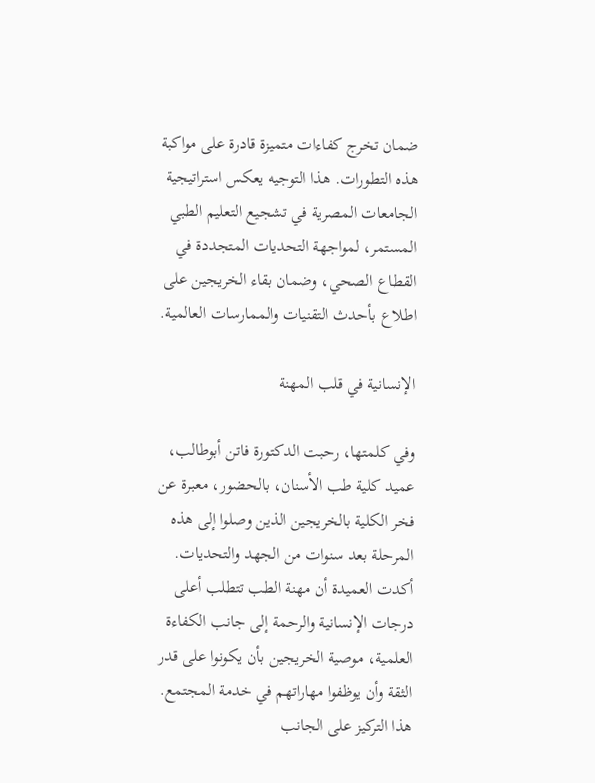ضمان تخرج كفاءات متميزة قادرة على مواكبة هذه التطورات. هذا التوجيه يعكس استراتيجية الجامعات المصرية في تشجيع التعليم الطبي المستمر، لمواجهة التحديات المتجددة في القطاع الصحي، وضمان بقاء الخريجين على اطلاع بأحدث التقنيات والممارسات العالمية.

الإنسانية في قلب المهنة

وفي كلمتها، رحبت الدكتورة فاتن أبوطالب، عميد كلية طب الأسنان، بالحضور، معبرة عن فخر الكلية بالخريجين الذين وصلوا إلى هذه المرحلة بعد سنوات من الجهد والتحديات. أكدت العميدة أن مهنة الطب تتطلب أعلى درجات الإنسانية والرحمة إلى جانب الكفاءة العلمية، موصية الخريجين بأن يكونوا على قدر الثقة وأن يوظفوا مهاراتهم في خدمة المجتمع. هذا التركيز على الجانب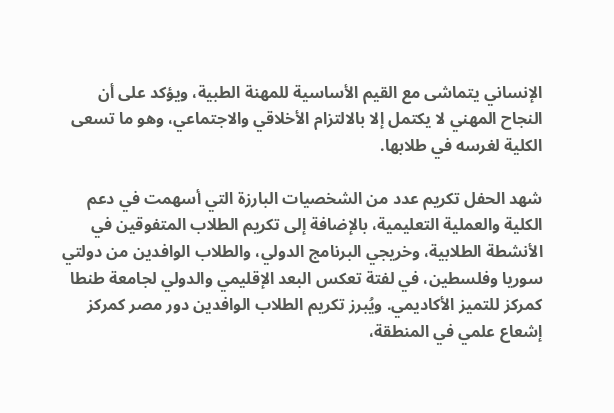الإنساني يتماشى مع القيم الأساسية للمهنة الطبية، ويؤكد على أن النجاح المهني لا يكتمل إلا بالالتزام الأخلاقي والاجتماعي، وهو ما تسعى الكلية لغرسه في طلابها.

شهد الحفل تكريم عدد من الشخصيات البارزة التي أسهمت في دعم الكلية والعملية التعليمية، بالإضافة إلى تكريم الطلاب المتفوقين في الأنشطة الطلابية، وخريجي البرنامج الدولي، والطلاب الوافدين من دولتي سوريا وفلسطين، في لفتة تعكس البعد الإقليمي والدولي لجامعة طنطا كمركز للتميز الأكاديمي. ويُبرز تكريم الطلاب الوافدين دور مصر كمركز إشعاع علمي في المنطقة،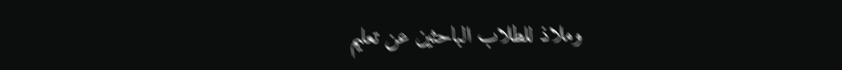وملاذ للطلاب الباحثين عن تعليم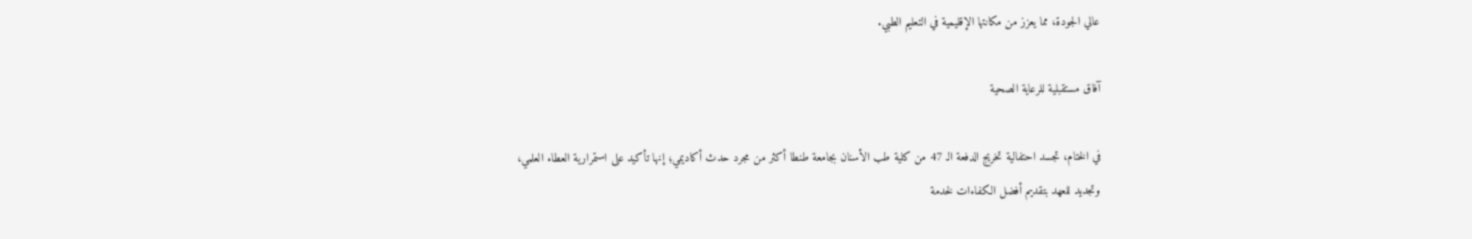عالي الجودة، مما يعزز من مكانتها الإقليمية في التعليم الطبي.

آفاق مستقبلية للرعاية الصحية

في الختام، تجسد احتفالية تخريج الدفعة الـ 47 من كلية طب الأسنان بجامعة طنطا أكثر من مجرد حدث أكاديمي؛ إنها تأكيد على استمرارية العطاء العلمي، وتجديد للعهد بتقديم أفضل الكفاءات لخدمة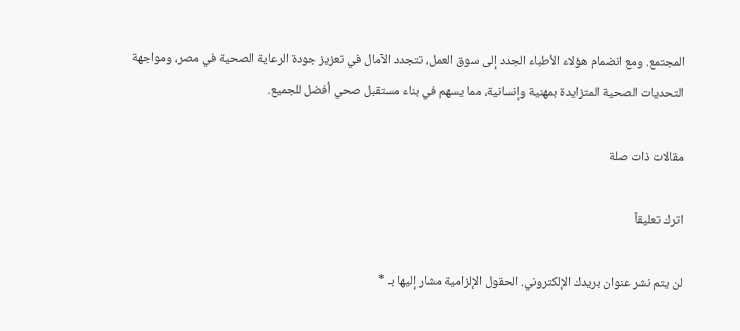المجتمع. ومع انضمام هؤلاء الأطباء الجدد إلى سوق العمل، تتجدد الآمال في تعزيز جودة الرعاية الصحية في مصر، ومواجهة التحديات الصحية المتزايدة بمهنية وإنسانية، مما يسهم في بناء مستقبل صحي أفضل للجميع.

مقالات ذات صلة

اترك تعليقاً

لن يتم نشر عنوان بريدك الإلكتروني. الحقول الإلزامية مشار إليها بـ *